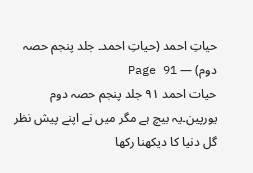حیاتِ احمد (حیاتِ احمد۔ جلد پنجم حصہ دوم) — Page 91
حیات احمد ۹۱ جلد پنجم حصہ دوم یورپین۔یہ بیچ ہے مگر میں نے اپنے پیش نظر گل دنیا کا دیکھنا رکھا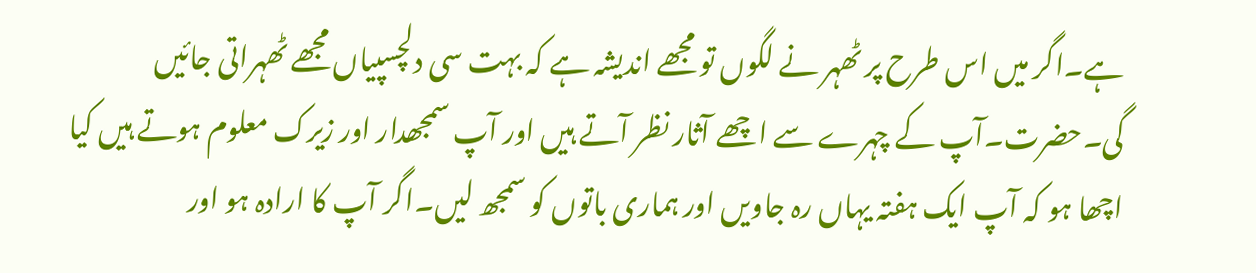ہے۔اگر میں اس طرح پر ٹھہر نے لگوں تو مجھے اندیشہ ہے کہ بہت سی دلچسپیاں مجھے ٹھہراتی جائیں گی۔حضرت۔آپ کے چہرے سے اچھے آثار نظر آتے ہیں اور آپ سمجھدار اور زیرک معلوم ہوتے ہیں کیا اچھا ہو کہ آپ ایک ہفتہ یہاں رہ جاویں اور ہماری باتوں کو سمجھ لیں۔اگر آپ کا ارادہ ہو اور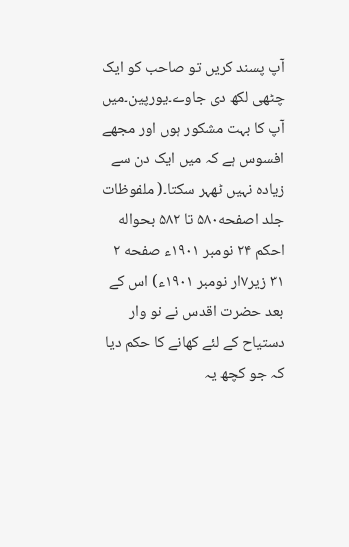آپ پسند کریں تو صاحب کو ایک چٹھی لکھ دی جاوے۔یورپین۔میں آپ کا بہت مشکور ہوں اور مجھے افسوس ہے کہ میں ایک دن سے زیادہ نہیں ٹھہر سکتا۔( ملفوظات جلد اصفحه۵۸۰ تا ۵۸۲ بحواله احکم ۲۴ نومبر ۱۹۰۱ء صفحه ۲ ۳۱ زیر۷ار نومبر ۱۹۰۱ء) اس کے بعد حضرت اقدس نے نو وار دستیاح کے لئے کھانے کا حکم دیا کہ جو کچھ یہ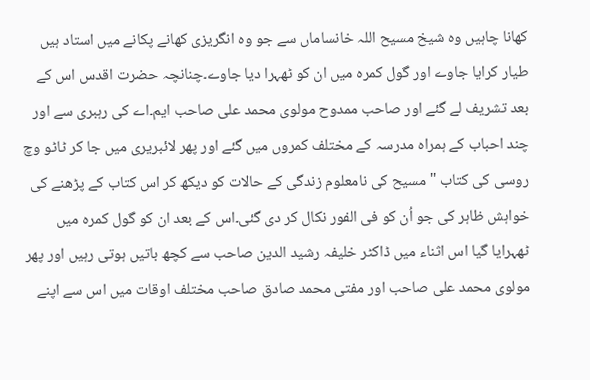کھانا چاہیں وہ شیخ مسیح اللہ خانساماں سے جو وہ انگریزی کھانے پکانے میں استاد ہیں طیار کرایا جاوے اور گول کمرہ میں ان کو ٹھہرا دیا جاوے۔چنانچہ حضرت اقدس اس کے بعد تشریف لے گئے اور صاحب ممدوح مولوی محمد علی صاحب ایم۔اے کی رہبری سے اور چند احباب کے ہمراہ مدرسہ کے مختلف کمروں میں گئے اور پھر لائبریری میں جا کر ٹاٹو وچ روسی کی کتاب " مسیح کی نامعلوم زندگی کے حالات کو دیکھ کر اس کتاب کے پڑھنے کی خواہش ظاہر کی جو اُن کو فی الفور نکال کر دی گئی۔اس کے بعد ان کو گول کمرہ میں ٹھہرایا گیا اس اثناء میں ڈاکٹر خلیفہ رشید الدین صاحب سے کچھ باتیں ہوتی رہیں اور پھر مولوی محمد علی صاحب اور مفتی محمد صادق صاحب مختلف اوقات میں اس سے اپنے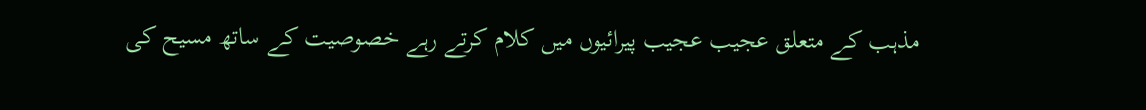مذہب کے متعلق عجیب عجیب پیرائیوں میں کلام کرتے رہے خصوصیت کے ساتھ مسیح کی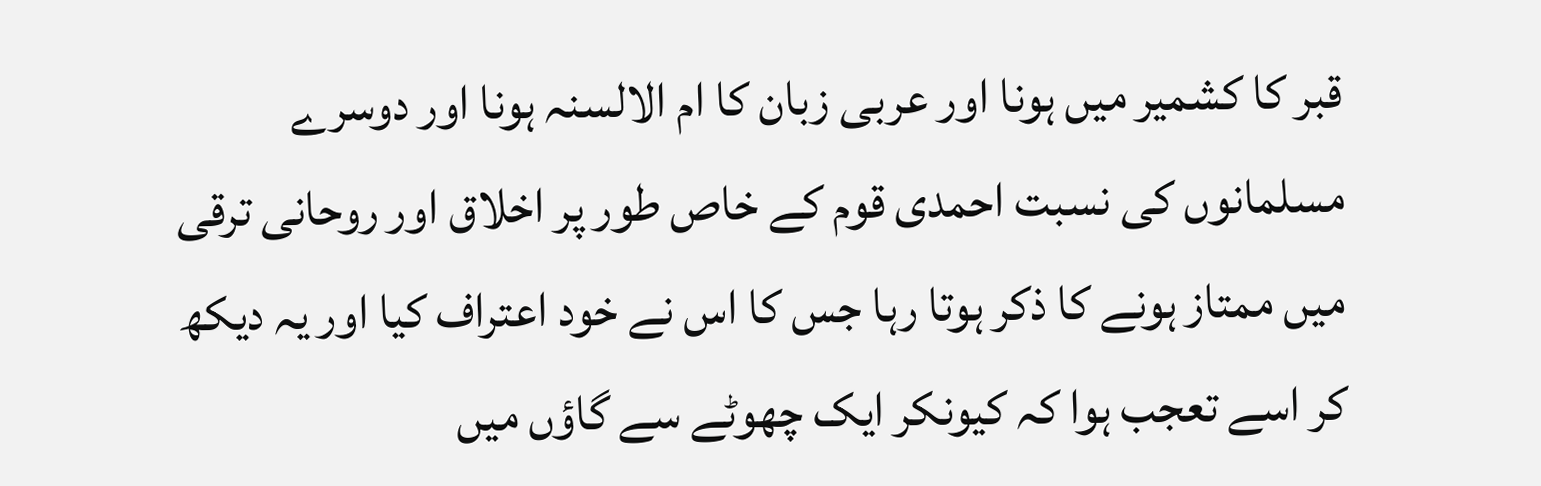قبر کا کشمیر میں ہونا اور عربی زبان کا ام الالسنہ ہونا اور دوسرے مسلمانوں کی نسبت احمدی قوم کے خاص طور پر اخلاق اور روحانی ترقی میں ممتاز ہونے کا ذکر ہوتا رہا جس کا اس نے خود اعتراف کیا اور یہ دیکھ کر اسے تعجب ہوا کہ کیونکر ایک چھوٹے سے گاؤں میں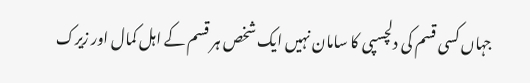جہاں کسی قسم کی دلچسپی کا سامان نہیں ایک شخص ہر قسم کے اہل کمال اور زیرک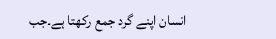انسان اپنے گرد جمع رکھتا ہے۔جب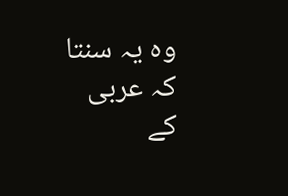وہ یہ سنتا کہ عربی کے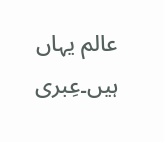عالم یہاں ہیں۔عِبری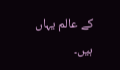کے عالم یہاں ہیں۔